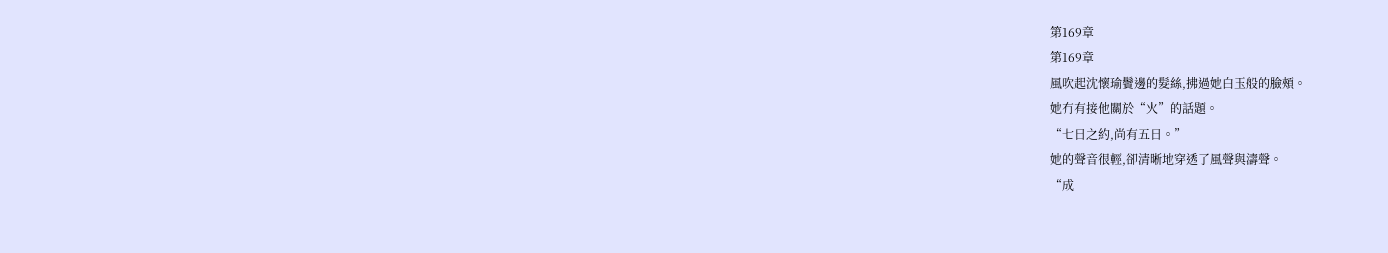第169章
第169章
風吹起沈懷瑜鬢邊的髮絲,拂過她白玉般的臉頰。
她冇有接他關於“火”的話題。
“七日之約,尚有五日。”
她的聲音很輕,卻清晰地穿透了風聲與濤聲。
“成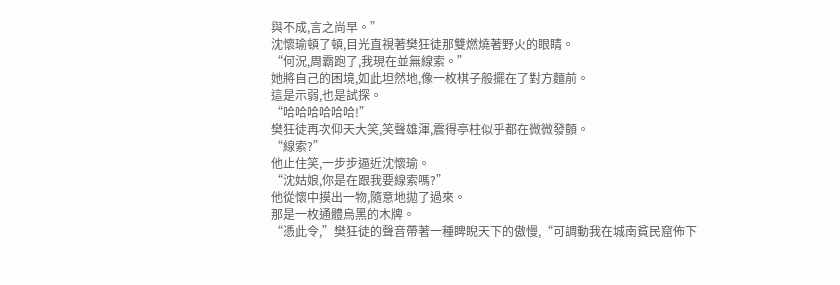與不成,言之尚早。”
沈懷瑜頓了頓,目光直視著樊狂徒那雙燃燒著野火的眼睛。
“何況,周霸跑了,我現在並無線索。”
她將自己的困境,如此坦然地,像一枚棋子般擺在了對方麵前。
這是示弱,也是試探。
“哈哈哈哈哈哈!”
樊狂徒再次仰天大笑,笑聲雄渾,震得亭柱似乎都在微微發顫。
“線索?”
他止住笑,一步步逼近沈懷瑜。
“沈姑娘,你是在跟我要線索嗎?”
他從懷中摸出一物,隨意地拋了過來。
那是一枚通體烏黑的木牌。
“憑此令,”樊狂徒的聲音帶著一種睥睨天下的傲慢,“可調動我在城南貧民窟佈下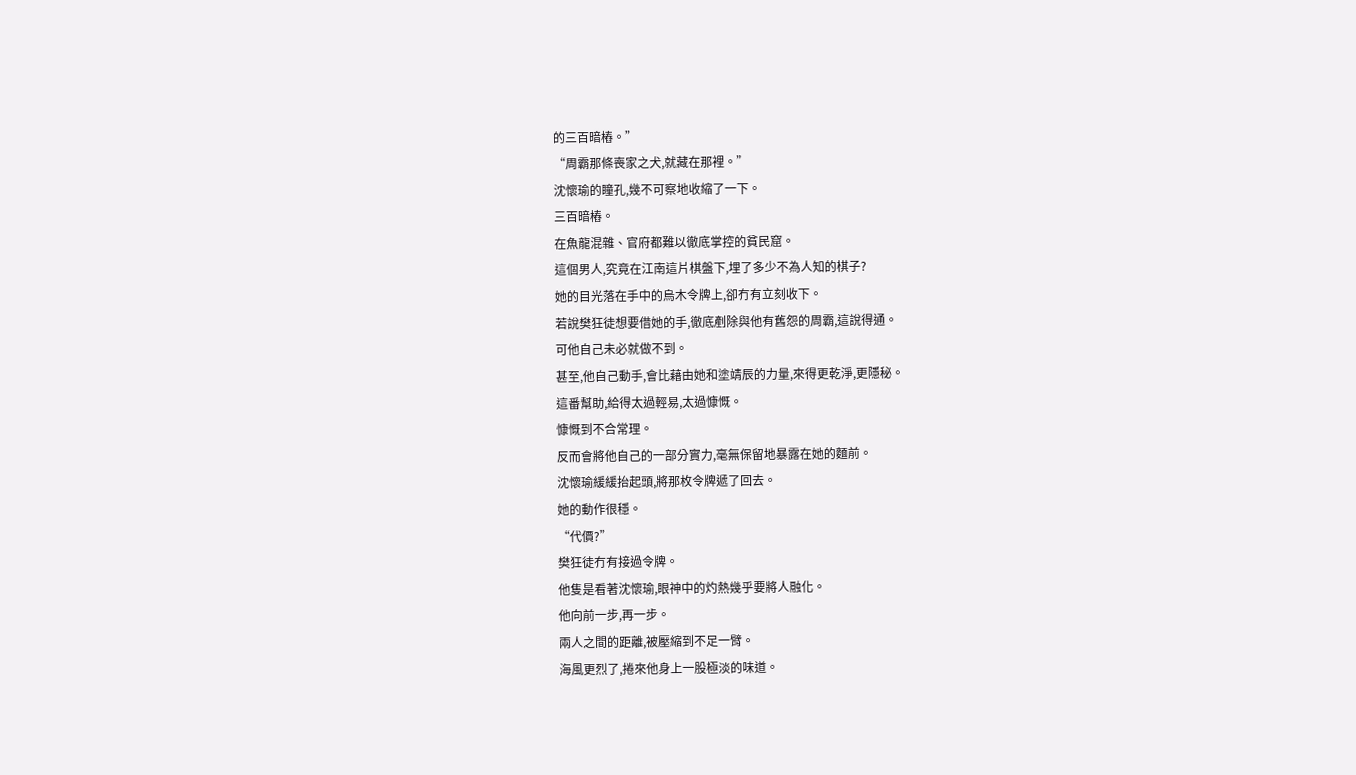的三百暗樁。”
“周霸那條喪家之犬,就藏在那裡。”
沈懷瑜的瞳孔,幾不可察地收縮了一下。
三百暗樁。
在魚龍混雜、官府都難以徹底掌控的貧民窟。
這個男人,究竟在江南這片棋盤下,埋了多少不為人知的棋子?
她的目光落在手中的烏木令牌上,卻冇有立刻收下。
若說樊狂徒想要借她的手,徹底剷除與他有舊怨的周霸,這說得通。
可他自己未必就做不到。
甚至,他自己動手,會比藉由她和塗靖辰的力量,來得更乾淨,更隱秘。
這番幫助,給得太過輕易,太過慷慨。
慷慨到不合常理。
反而會將他自己的一部分實力,毫無保留地暴露在她的麵前。
沈懷瑜緩緩抬起頭,將那枚令牌遞了回去。
她的動作很穩。
“代價?”
樊狂徒冇有接過令牌。
他隻是看著沈懷瑜,眼神中的灼熱幾乎要將人融化。
他向前一步,再一步。
兩人之間的距離,被壓縮到不足一臂。
海風更烈了,捲來他身上一股極淡的味道。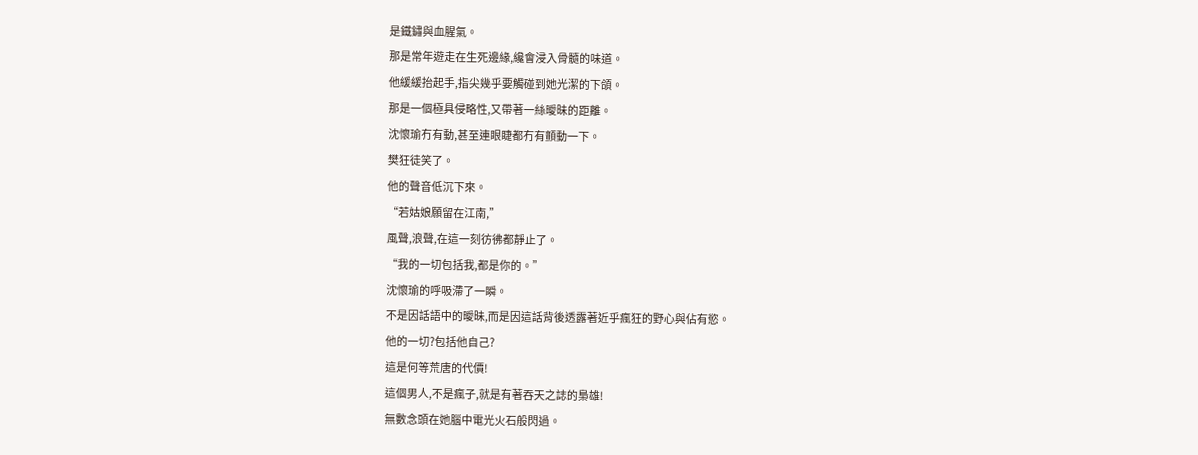是鐵鏽與血腥氣。
那是常年遊走在生死邊緣,纔會浸入骨髓的味道。
他緩緩抬起手,指尖幾乎要觸碰到她光潔的下頜。
那是一個極具侵略性,又帶著一絲曖昧的距離。
沈懷瑜冇有動,甚至連眼睫都冇有顫動一下。
樊狂徒笑了。
他的聲音低沉下來。
“若姑娘願留在江南,”
風聲,浪聲,在這一刻彷彿都靜止了。
“我的一切包括我,都是你的。”
沈懷瑜的呼吸滯了一瞬。
不是因話語中的曖昧,而是因這話背後透露著近乎瘋狂的野心與佔有慾。
他的一切?包括他自己?
這是何等荒唐的代價!
這個男人,不是瘋子,就是有著吞天之誌的梟雄!
無數念頭在她腦中電光火石般閃過。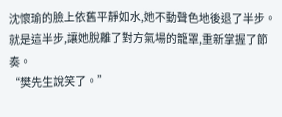沈懷瑜的臉上依舊平靜如水,她不動聲色地後退了半步。
就是這半步,讓她脫離了對方氣場的籠罩,重新掌握了節奏。
“樊先生說笑了。”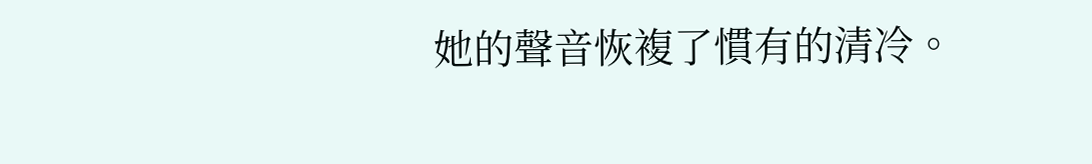她的聲音恢複了慣有的清冷。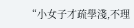“小女子才疏學淺,不理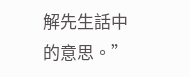解先生話中的意思。”